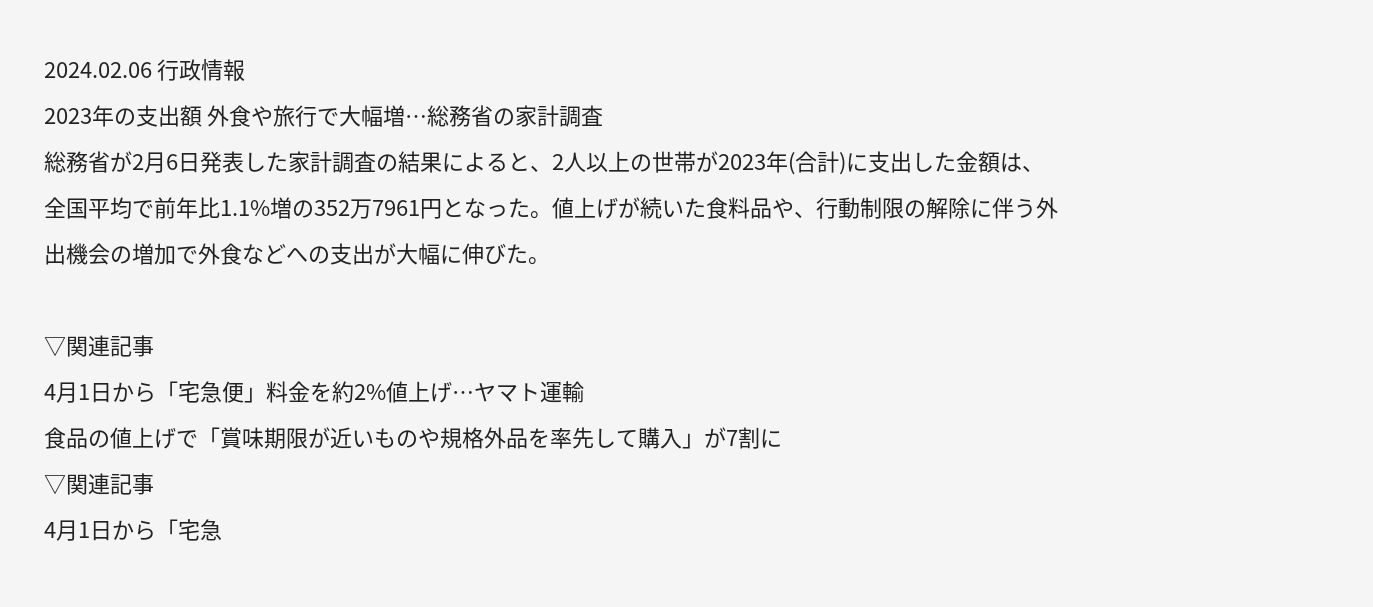2024.02.06 行政情報
2023年の支出額 外食や旅行で大幅増…総務省の家計調査
総務省が2月6日発表した家計調査の結果によると、2人以上の世帯が2023年(合計)に支出した金額は、全国平均で前年比1.1%増の352万7961円となった。値上げが続いた食料品や、行動制限の解除に伴う外出機会の増加で外食などへの支出が大幅に伸びた。

▽関連記事
4月1日から「宅急便」料金を約2%値上げ…ヤマト運輸
食品の値上げで「賞味期限が近いものや規格外品を率先して購入」が7割に
▽関連記事
4月1日から「宅急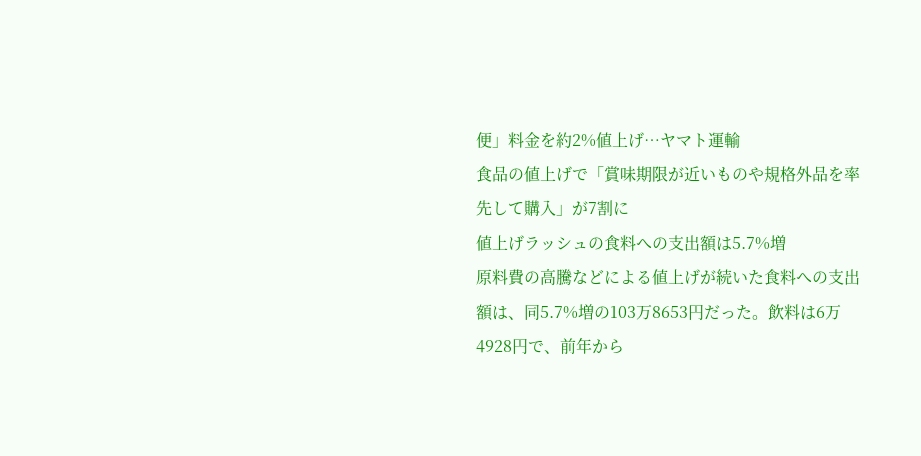便」料金を約2%値上げ…ヤマト運輸
食品の値上げで「賞味期限が近いものや規格外品を率先して購入」が7割に
値上げラッシュの食料への支出額は5.7%増
原料費の高騰などによる値上げが続いた食料への支出額は、同5.7%増の103万8653円だった。飲料は6万4928円で、前年から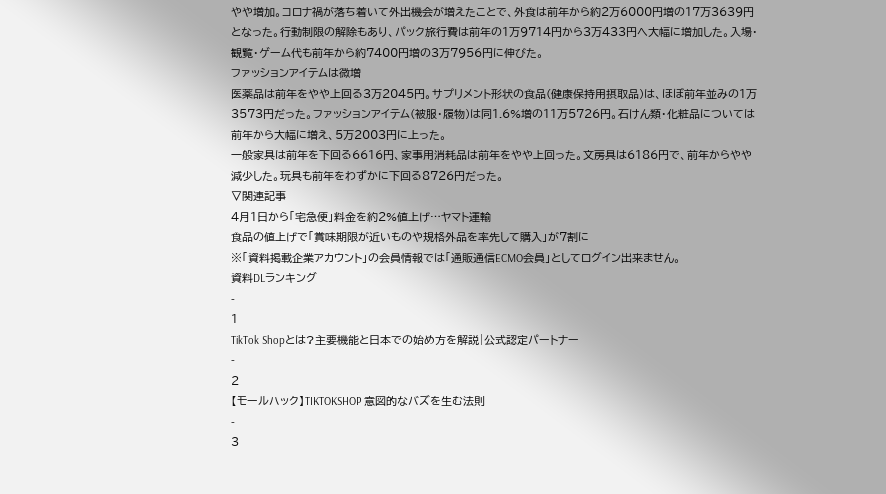やや増加。コロナ禍が落ち着いて外出機会が増えたことで、外食は前年から約2万6000円増の17万3639円となった。行動制限の解除もあり、パック旅行費は前年の1万9714円から3万433円へ大幅に増加した。入場・観覧・ゲーム代も前年から約7400円増の3万7956円に伸びた。
ファッションアイテムは微増
医薬品は前年をやや上回る3万2045円。サプリメント形状の食品(健康保持用摂取品)は、ほぼ前年並みの1万3573円だった。ファッションアイテム(被服・履物)は同1.6%増の11万5726円。石けん類・化粧品については前年から大幅に増え、5万2003円に上った。
一般家具は前年を下回る6616円、家事用消耗品は前年をやや上回った。文房具は6186円で、前年からやや減少した。玩具も前年をわずかに下回る8726円だった。
▽関連記事
4月1日から「宅急便」料金を約2%値上げ…ヤマト運輸
食品の値上げで「賞味期限が近いものや規格外品を率先して購入」が7割に
※「資料掲載企業アカウント」の会員情報では「通販通信ECMO会員」としてログイン出来ません。
資料DLランキング
-
1
TikTok Shopとは?主要機能と日本での始め方を解説|公式認定パートナー
-
2
【モールハック】TIKTOKSHOP 意図的なバズを生む法則
-
3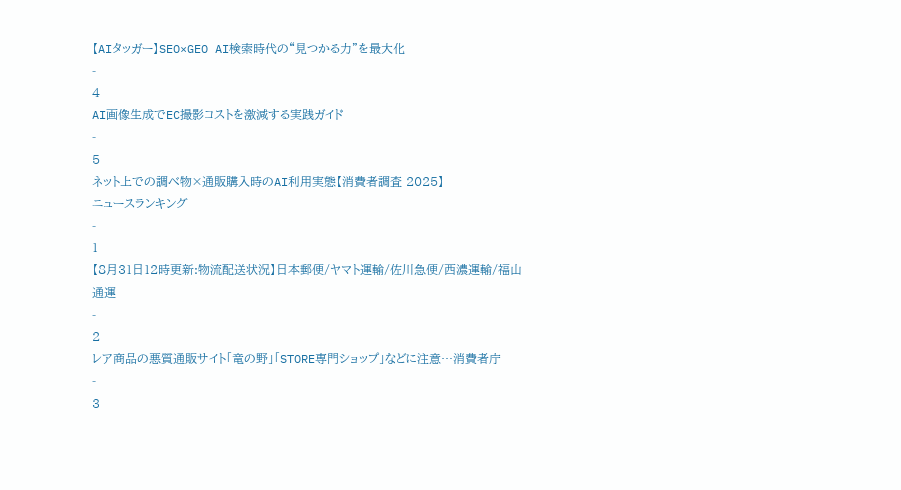【AIタッガー】SEO×GEO AI検索時代の“見つかる力”を最大化
-
4
AI画像生成でEC撮影コストを激減する実践ガイド
-
5
ネット上での調べ物×通販購入時のAI利用実態【消費者調査 2025】
ニュースランキング
-
1
【8月31日12時更新:物流配送状況】日本郵便/ヤマト運輸/佐川急便/西濃運輸/福山通運
-
2
レア商品の悪質通販サイト「竜の野」「STORE専門ショップ」などに注意…消費者庁
-
3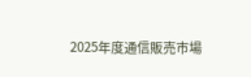2025年度通信販売市場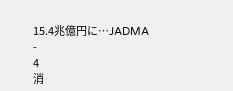15.4兆億円に…JADMA
-
4
消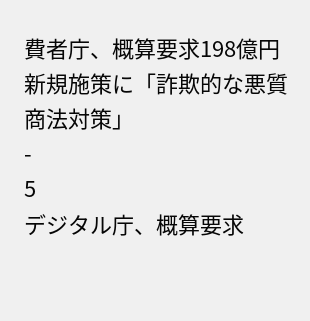費者庁、概算要求198億円 新規施策に「詐欺的な悪質商法対策」
-
5
デジタル庁、概算要求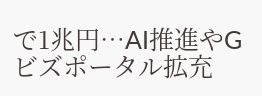で1兆円…AI推進やGビズポータル拡充